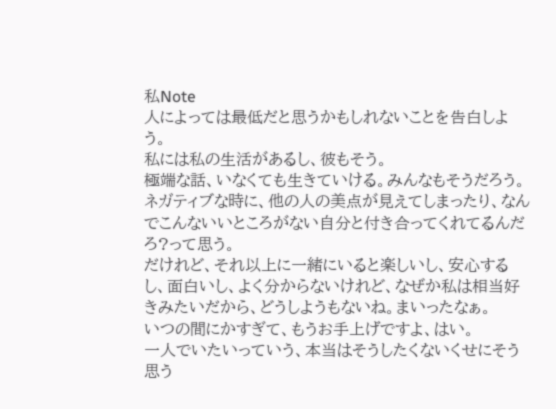私Note
人によっては最低だと思うかもしれないことを告白しよう。
私には私の生活があるし、彼もそう。
極端な話、いなくても生きていける。みんなもそうだろう。
ネガティブな時に、他の人の美点が見えてしまったり、なんでこんないいところがない自分と付き合ってくれてるんだろ?って思う。
だけれど、それ以上に一緒にいると楽しいし、安心するし、面白いし、よく分からないけれど、なぜか私は相当好きみたいだから、どうしようもないね。まいったなぁ。
いつの間にかすぎて、もうお手上げですよ、はい。
一人でいたいっていう、本当はそうしたくないくせにそう思う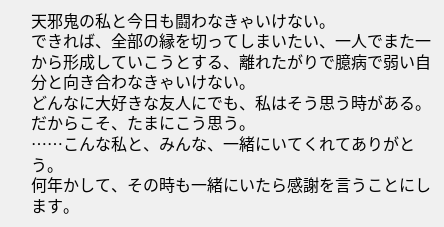天邪鬼の私と今日も闘わなきゃいけない。
できれば、全部の縁を切ってしまいたい、一人でまた一から形成していこうとする、離れたがりで臆病で弱い自分と向き合わなきゃいけない。
どんなに大好きな友人にでも、私はそう思う時がある。
だからこそ、たまにこう思う。
……こんな私と、みんな、一緒にいてくれてありがとう。
何年かして、その時も一緒にいたら感謝を言うことにします。